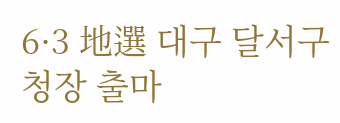6·3 地選 대구 달서구청장 출마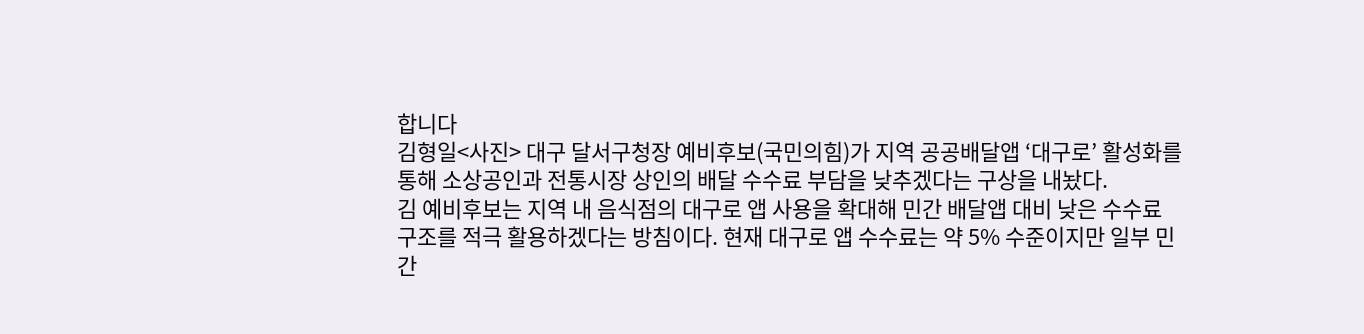합니다
김형일<사진> 대구 달서구청장 예비후보(국민의힘)가 지역 공공배달앱 ‘대구로’ 활성화를 통해 소상공인과 전통시장 상인의 배달 수수료 부담을 낮추겠다는 구상을 내놨다.
김 예비후보는 지역 내 음식점의 대구로 앱 사용을 확대해 민간 배달앱 대비 낮은 수수료 구조를 적극 활용하겠다는 방침이다. 현재 대구로 앱 수수료는 약 5% 수준이지만 일부 민간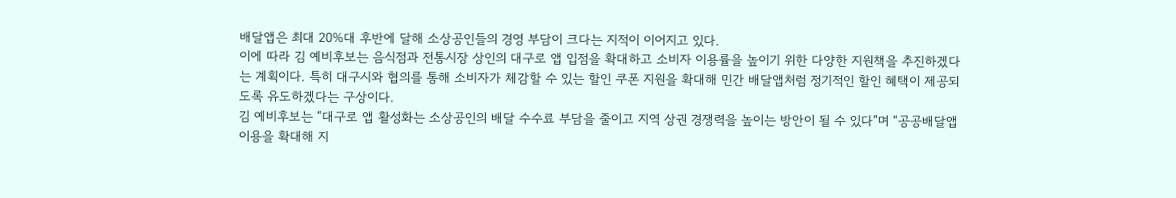배달앱은 최대 20%대 후반에 달해 소상공인들의 경영 부담이 크다는 지적이 이어지고 있다.
이에 따라 김 예비후보는 음식점과 전통시장 상인의 대구로 앱 입점을 확대하고 소비자 이용률을 높이기 위한 다양한 지원책을 추진하겠다는 계획이다. 특히 대구시와 협의를 통해 소비자가 체감할 수 있는 할인 쿠폰 지원을 확대해 민간 배달앱처럼 정기적인 할인 혜택이 제공되도록 유도하겠다는 구상이다.
김 예비후보는 “대구로 앱 활성화는 소상공인의 배달 수수료 부담을 줄이고 지역 상권 경쟁력을 높이는 방안이 될 수 있다”며 “공공배달앱 이용을 확대해 지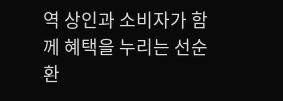역 상인과 소비자가 함께 혜택을 누리는 선순환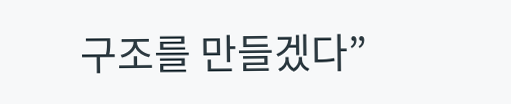구조를 만들겠다”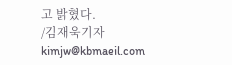고 밝혔다.
/김재욱기자 kimjw@kbmaeil.com